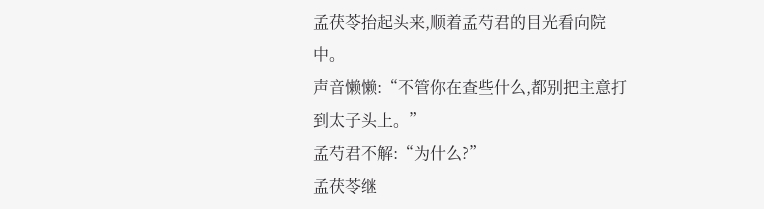孟茯苓抬起头来,顺着孟芍君的目光看向院中。
声音懒懒:“不管你在查些什么,都别把主意打到太子头上。”
孟芍君不解:“为什么?”
孟茯苓继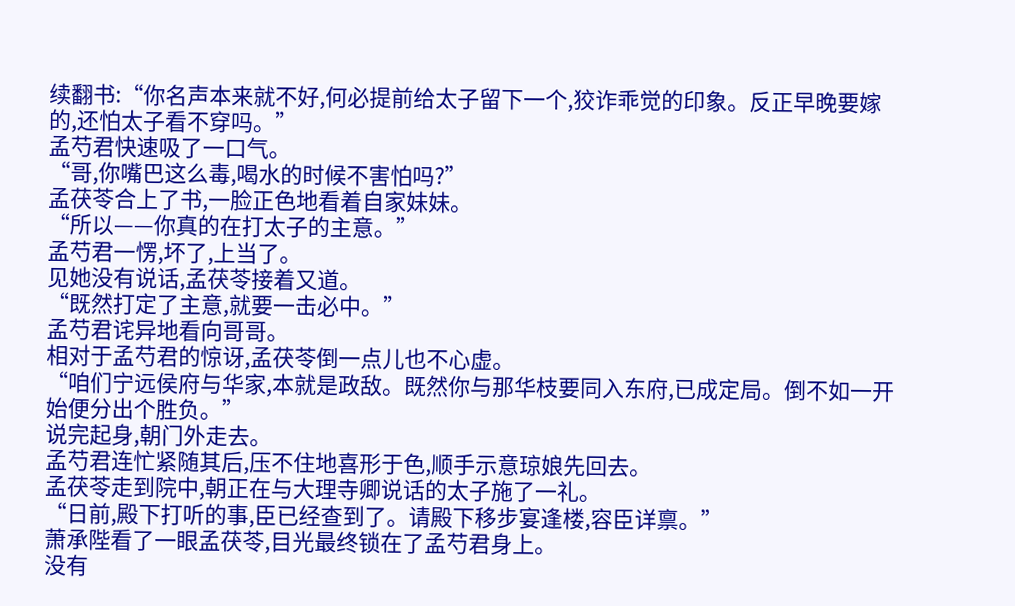续翻书:“你名声本来就不好,何必提前给太子留下一个,狡诈乖觉的印象。反正早晚要嫁的,还怕太子看不穿吗。”
孟芍君快速吸了一口气。
“哥,你嘴巴这么毒,喝水的时候不害怕吗?”
孟茯苓合上了书,一脸正色地看着自家妹妹。
“所以——你真的在打太子的主意。”
孟芍君一愣,坏了,上当了。
见她没有说话,孟茯苓接着又道。
“既然打定了主意,就要一击必中。”
孟芍君诧异地看向哥哥。
相对于孟芍君的惊讶,孟茯苓倒一点儿也不心虚。
“咱们宁远侯府与华家,本就是政敌。既然你与那华枝要同入东府,已成定局。倒不如一开始便分出个胜负。”
说完起身,朝门外走去。
孟芍君连忙紧随其后,压不住地喜形于色,顺手示意琼娘先回去。
孟茯苓走到院中,朝正在与大理寺卿说话的太子施了一礼。
“日前,殿下打听的事,臣已经查到了。请殿下移步宴逢楼,容臣详禀。”
萧承陛看了一眼孟茯苓,目光最终锁在了孟芍君身上。
没有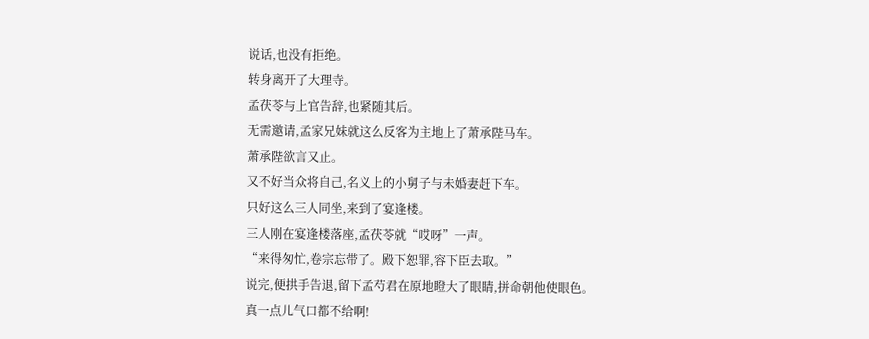说话,也没有拒绝。
转身离开了大理寺。
孟茯苓与上官告辞,也紧随其后。
无需邀请,孟家兄妹就这么反客为主地上了萧承陛马车。
萧承陛欲言又止。
又不好当众将自己,名义上的小舅子与未婚妻赶下车。
只好这么三人同坐,来到了宴逢楼。
三人刚在宴逢楼落座,孟茯苓就“哎呀”一声。
“来得匆忙,卷宗忘带了。殿下恕罪,容下臣去取。”
说完,便拱手告退,留下孟芍君在原地瞪大了眼睛,拼命朝他使眼色。
真一点儿气口都不给啊!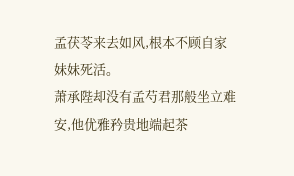孟茯苓来去如风,根本不顾自家妹妹死活。
萧承陛却没有孟芍君那般坐立难安,他优雅矜贵地端起茶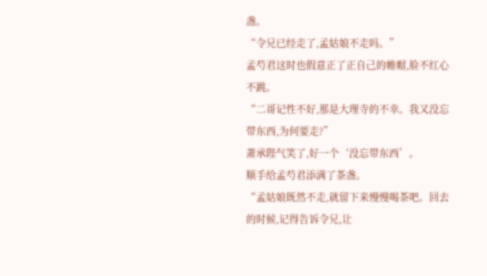盏。
“令兄已经走了,孟姑娘不走吗。”
孟芍君这时也假意正了正自己的帷帽,脸不红心不跳。
“二哥记性不好,那是大理寺的不幸。我又没忘带东西,为何要走?”
萧承陛气笑了,好一个‘没忘带东西’。
顺手给孟芍君添满了茶盏。
“孟姑娘既然不走,就留下来慢慢喝茶吧。回去的时候,记得告诉令兄,让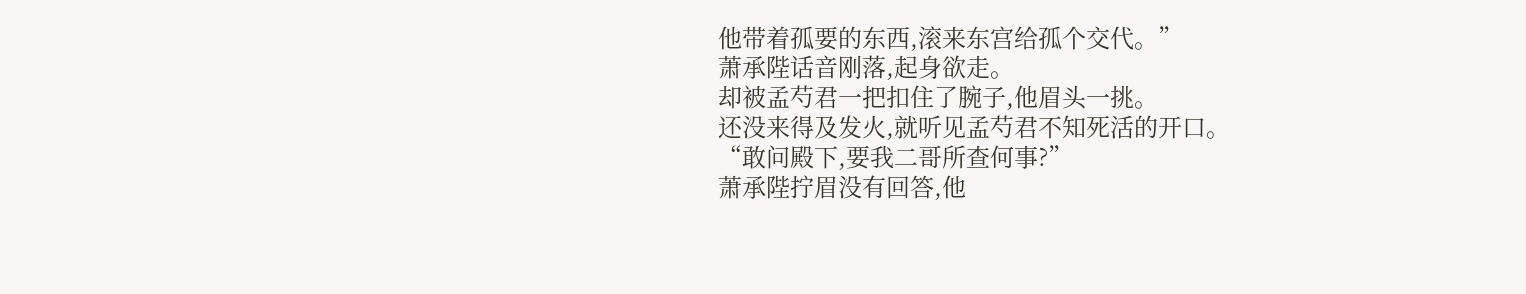他带着孤要的东西,滚来东宫给孤个交代。”
萧承陛话音刚落,起身欲走。
却被孟芍君一把扣住了腕子,他眉头一挑。
还没来得及发火,就听见孟芍君不知死活的开口。
“敢问殿下,要我二哥所查何事?”
萧承陛拧眉没有回答,他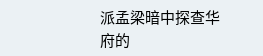派孟梁暗中探查华府的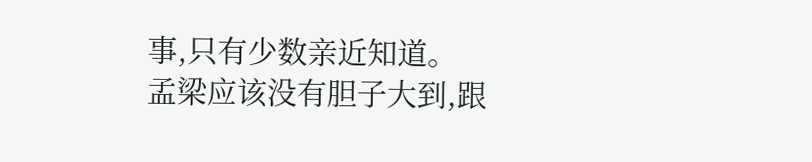事,只有少数亲近知道。
孟梁应该没有胆子大到,跟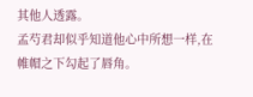其他人透露。
孟芍君却似乎知道他心中所想一样,在帷帽之下勾起了唇角。